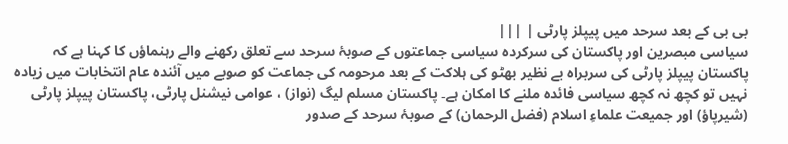بی بی کے بعد سرحد میں پیپلز پارٹی | |||
سیاسی مبصرین اور پاکستان کی سرکردہ سیاسی جماعتوں کے صوبۂ سرحد سے تعلق رکھنے والے رہنماؤں کا کہنا ہے کہ پاکستان پیپلز پارٹی کی سربراہ بے نظیر بھٹو کی ہلاکت کے بعد مرحومہ کی جماعت کو صوبے میں آئندہ عام انتخابات میں زیادہ نہیں تو کچھ نہ کچھ سیاسی فائدہ ملنے کا امکان ہے۔ پاکستان مسلم لیگ (نواز) ، عوامی نیشنل پارٹی، پاکستان پیپلز پارٹی (شیرپاؤ) اور جمیعت علماءِ اسلام (فضل الرحمان) کے صوبۂ سرحد کے صدور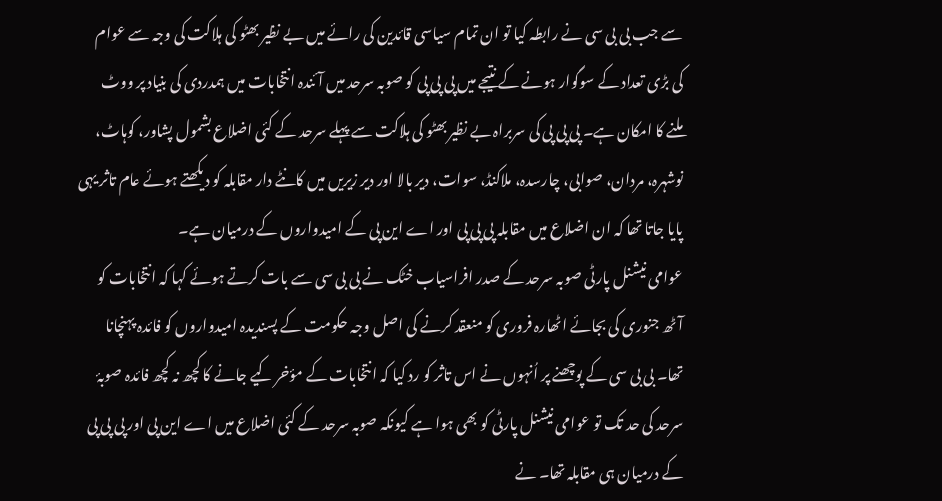سے جب بی بی سی نے رابطہ کیا تو ان تمام سیاسی قائدین کی رائے میں بے نظیر بھٹو کی ہلاکت کی وجہ سے عوام کی بڑی تعداد کے سوگوار ہونے کے نتیجے میں پی پی پی کو صوبہ سرحد میں آئندہ انتخابات میں ہمدردی کی بنیاد پر ووٹ ملنے کا امکان ہے۔ پی پی پی کی سربراہ بے نظیر بھٹو کی ہلاکت سے پہلے سرحد کے کئی اضلاع بشمول پشاور، کوہاٹ، نوشہرہ، مردان، صوابی، چارسدہ، ملاکنڈ، سوات، دیر بالا اور دیر زیریں میں کانٹے دار مقابلہ کو دیکھتے ہوئے عام تاثر یہی پایا جاتا تھا کہ ان اضلاع میں مقابلہ پی پی پی اور اے این پی کے امیدواروں کے درمیان ہے۔
عوامی نیشنل پارٹی صوبہ سرحد کے صدر افراسیاب خٹک نے بی بی سی سے بات کرتے ہوئے کہا کہ انتخابات کو آٹھ جنوری کی بجائے اٹھارہ فروری کو منعقد کرنے کی اصل وجہ حکومت کے پسندیدہ امیدواروں کو فائدہ پہنچانا تھا۔ بی بی سی کے پوچھنے پر اُنہوں نے اس تاثر کو رد کیا کہ انتخابات کے مؤخر کیے جانے کا کچھ نہ کچھ فائدہ صوبۂ سرحد کی حد تک تو عوامی نیشنل پارٹی کو بھی ہوا ہے کیونکہ صوبہ سرحد کے کئی اضلاع میں اے این پی اور پی پی پی کے درمیان ہی مقابلہ تھا۔ نے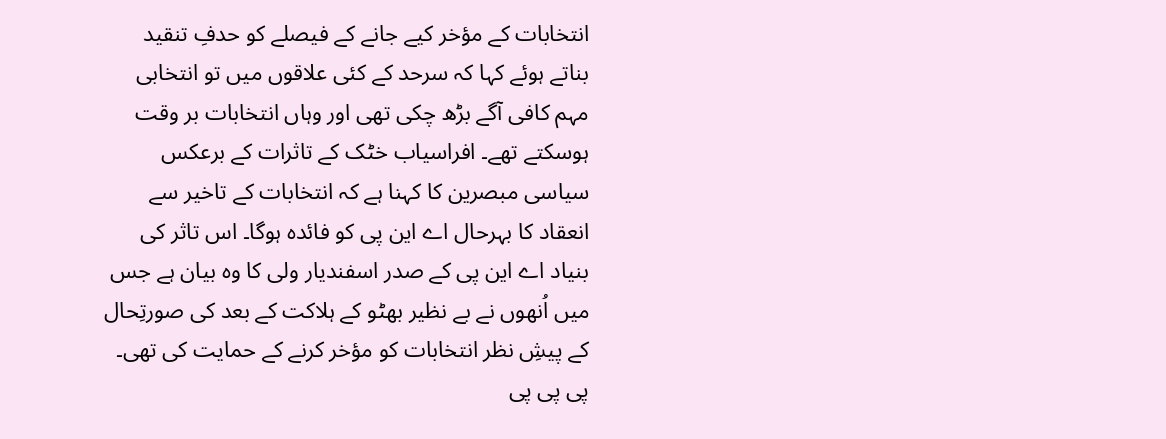انتخابات کے مؤخر کیے جانے کے فیصلے کو حدفِ تنقید بناتے ہوئے کہا کہ سرحد کے کئی علاقوں میں تو انتخابی مہم کافی آگے بڑھ چکی تھی اور وہاں انتخابات بر وقت ہوسکتے تھے۔ افراسیاب خٹک کے تاثرات کے برعکس سیاسی مبصرین کا کہنا ہے کہ انتخابات کے تاخیر سے انعقاد کا بہرحال اے این پی کو فائدہ ہوگا۔ اس تاثر کی بنیاد اے این پی کے صدر اسفندیار ولی کا وہ بیان ہے جس میں اُنھوں نے بے نظیر بھٹو کے ہلاکت کے بعد کی صورتِحال کے پیشِ نظر انتخابات کو مؤخر کرنے کے حمایت کی تھی۔
پی پی پی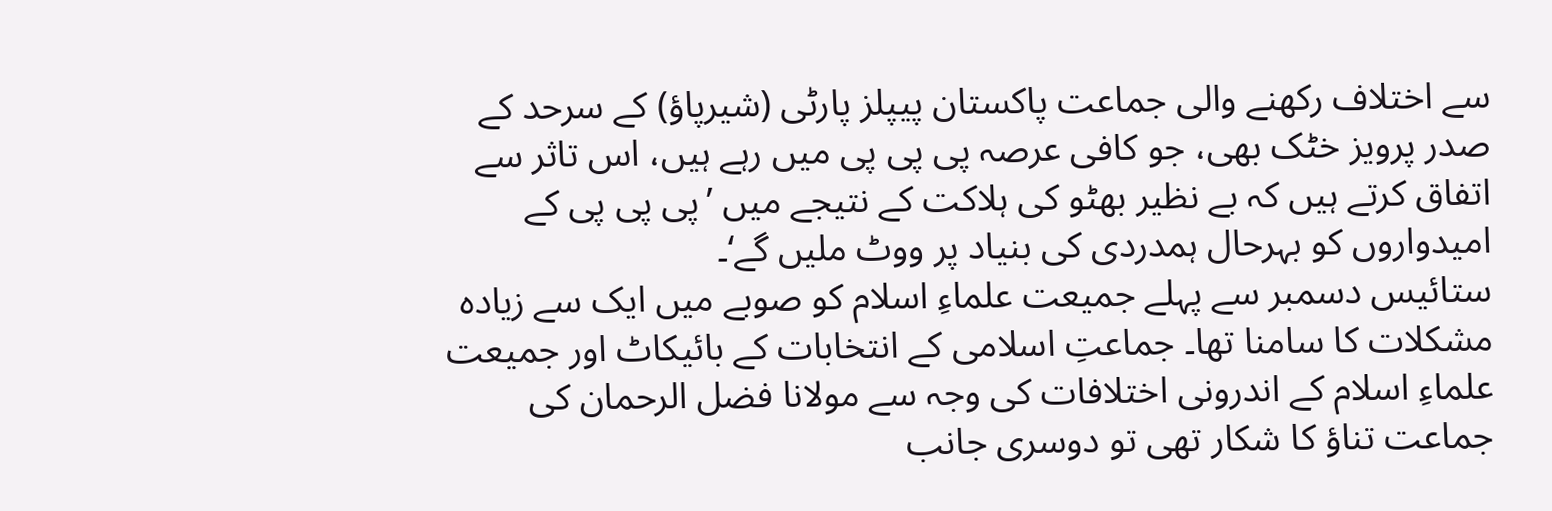سے اختلاف رکھنے والی جماعت پاکستان پیپلز پارٹی (شیرپاؤ) کے سرحد کے صدر پرویز خٹک بھی، جو کافی عرصہ پی پی پی میں رہے ہیں، اس تاثر سے اتفاق کرتے ہیں کہ بے نظیر بھٹو کی ہلاکت کے نتیجے میں ’پی پی پی کے امیدواروں کو بہرحال ہمدردی کی بنیاد پر ووٹ ملیں گے‘۔
ستائیس دسمبر سے پہلے جمیعت علماءِ اسلام کو صوبے میں ایک سے زیادہ مشکلات کا سامنا تھا۔ جماعتِ اسلامی کے انتخابات کے بائیکاٹ اور جمیعت علماءِ اسلام کے اندرونی اختلافات کی وجہ سے مولانا فضل الرحمان کی جماعت تناؤ کا شکار تھی تو دوسری جانب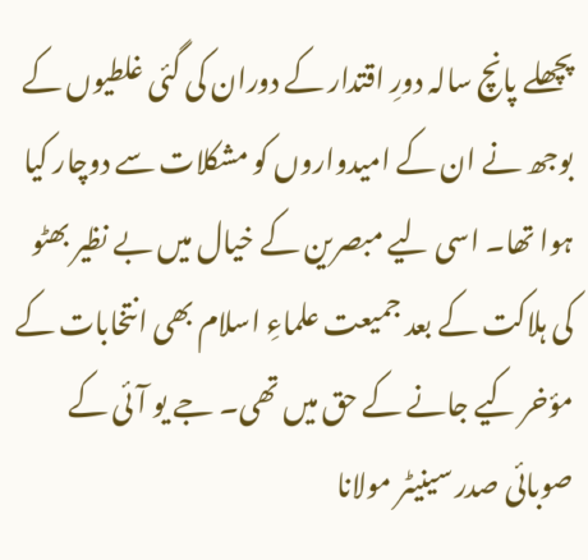پچھلے پانچ سالہ دورِ اقتدار کے دوران کی گئی غلطیوں کے بوجھ نے ان کے امیدواروں کو مشکلات سے دوچار کیا ہوا تھا۔ اسی لیے مبصرین کے خیال میں بے نظیر بھٹو کی ہلاکت کے بعد جمیعت علماءِ اسلام بھی انتخابات کے مؤخر کیے جانے کے حق میں تھی۔ جے یو آئی کے صوبائی صدر سینیٹر مولانا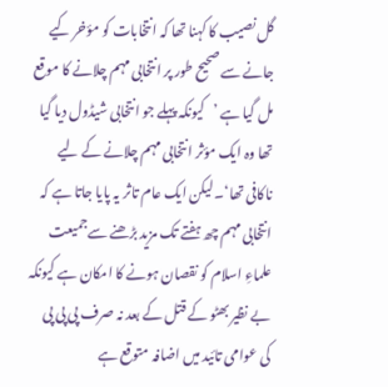گل نصیب کا کہنا تھا کہ انتخابات کو مؤخر کیے جانے سے صحیح طور پر انتخابی مہم چلانے کا موقع مل گیا ہے ’کیونکہ پہلے جو انتخابی شیڈول دیا گیا تھا وہ ایک مؤثر انتخابی مہم چلانے کے لیے ناکافی تھا‘۔ لیکن ایک عام تاثر یہ پایا جاتا ہے کہ انتخابی مہم چھ ہفتے تک مزید بڑھنے سےجمیعت علماءِ اسلام کو نقصان ہونے کا امکان ہے کیونکہ بے نظیر بھٹو کے قتل کے بعد نہ صرف پی پی پی کی عوامی تائید میں اضافہ متوقع ہے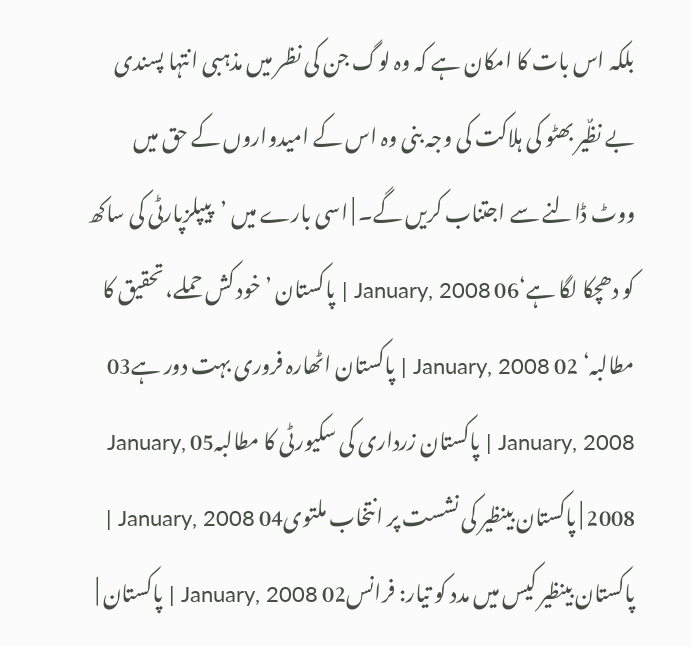بلکہ اس بات کا امکان ہے کہ وہ لوگ جن کی نظر میں مذہبی انتہا پسندی بے نظٌیر بھٹو کی ہلاکت کی وجہ بنی وہ اس کے امیدواروں کے حق میں ووٹ ڈالنے سے اجتناب کریں گے۔ | اسی بارے میں ’پیپلزپارٹی کی ساکھ کو دھچکا لگا ہے‘06 January, 2008 | پاکستان ’خود کش حملے، تحقیق کا مطالبہ‘ 02 January, 2008 | پاکستان اٹھارہ فروری بہت دور ہے03 January, 2008 | پاکستان زرداری کی سکیورٹی کا مطالبہ05 January, 2008 | پاکستان بینظیر کی نشست پر انتخاب ملتوی04 January, 2008 | پاکستان بینظیر کیس میں مدد کو تیار: فرانس02 January, 2008 | پاکستان |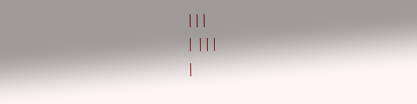|||
| |||
|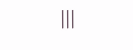|||